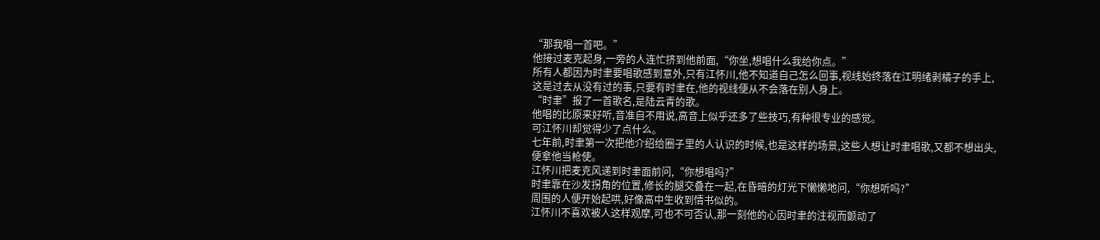“那我唱一首吧。”
他接过麦克起身,一旁的人连忙挤到他前面,“你坐,想唱什么我给你点。”
所有人都因为时聿要唱歌感到意外,只有江怀川,他不知道自己怎么回事,视线始终落在江明绪剥橘子的手上,这是过去从没有过的事,只要有时聿在,他的视线便从不会落在别人身上。
“时聿”报了一首歌名,是陆云青的歌。
他唱的比原来好听,音准自不用说,高音上似乎还多了些技巧,有种很专业的感觉。
可江怀川却觉得少了点什么。
七年前,时聿第一次把他介绍给圈子里的人认识的时候,也是这样的场景,这些人想让时聿唱歌,又都不想出头,便拿他当枪使。
江怀川把麦克风递到时聿面前问,“你想唱吗?”
时聿靠在沙发拐角的位置,修长的腿交叠在一起,在昏暗的灯光下懒懒地问,“你想听吗?”
周围的人便开始起哄,好像高中生收到情书似的。
江怀川不喜欢被人这样观摩,可也不可否认,那一刻他的心因时聿的注视而颤动了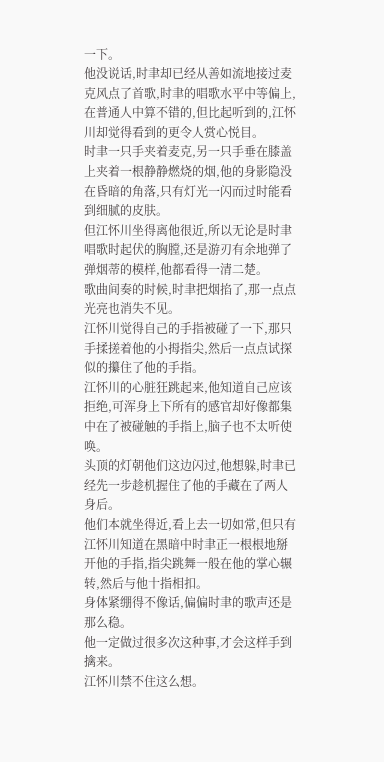一下。
他没说话,时聿却已经从善如流地接过麦克风点了首歌,时聿的唱歌水平中等偏上,在普通人中算不错的,但比起听到的,江怀川却觉得看到的更令人赏心悦目。
时聿一只手夹着麦克,另一只手垂在膝盖上夹着一根静静燃烧的烟,他的身影隐没在昏暗的角落,只有灯光一闪而过时能看到细腻的皮肤。
但江怀川坐得离他很近,所以无论是时聿唱歌时起伏的胸膛,还是游刃有余地弹了弹烟蒂的模样,他都看得一清二楚。
歌曲间奏的时候,时聿把烟掐了,那一点点光亮也消失不见。
江怀川觉得自己的手指被碰了一下,那只手揉搓着他的小拇指尖,然后一点点试探似的攥住了他的手指。
江怀川的心脏狂跳起来,他知道自己应该拒绝,可浑身上下所有的感官却好像都集中在了被碰触的手指上,脑子也不太听使唤。
头顶的灯朝他们这边闪过,他想躲,时聿已经先一步趁机握住了他的手藏在了两人身后。
他们本就坐得近,看上去一切如常,但只有江怀川知道在黑暗中时聿正一根根地掰开他的手指,指尖跳舞一般在他的掌心辗转,然后与他十指相扣。
身体紧绷得不像话,偏偏时聿的歌声还是那么稳。
他一定做过很多次这种事,才会这样手到擒来。
江怀川禁不住这么想。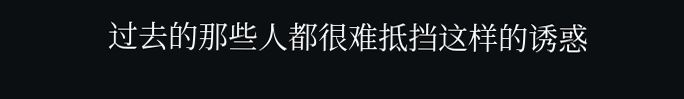过去的那些人都很难抵挡这样的诱惑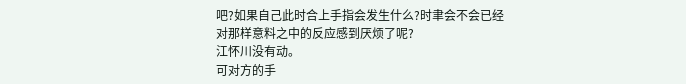吧?如果自己此时合上手指会发生什么?时聿会不会已经对那样意料之中的反应感到厌烦了呢?
江怀川没有动。
可对方的手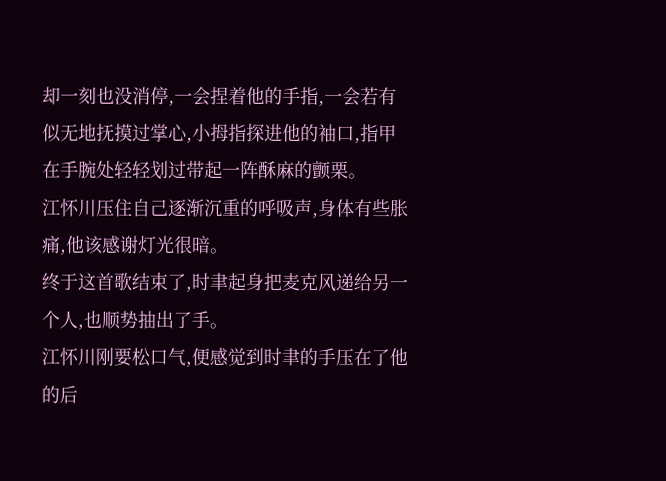却一刻也没消停,一会捏着他的手指,一会若有似无地抚摸过掌心,小拇指探进他的袖口,指甲在手腕处轻轻划过带起一阵酥麻的颤栗。
江怀川压住自己逐渐沉重的呼吸声,身体有些胀痛,他该感谢灯光很暗。
终于这首歌结束了,时聿起身把麦克风递给另一个人,也顺势抽出了手。
江怀川刚要松口气,便感觉到时聿的手压在了他的后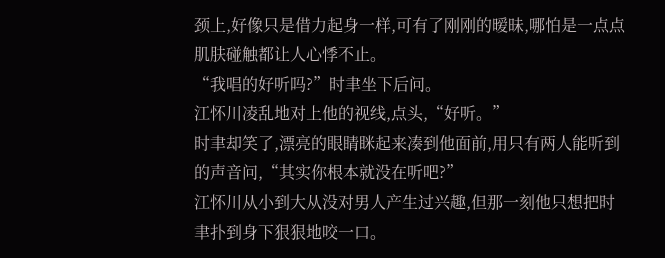颈上,好像只是借力起身一样,可有了刚刚的暧昧,哪怕是一点点肌肤碰触都让人心悸不止。
“我唱的好听吗?”时聿坐下后问。
江怀川凌乱地对上他的视线,点头,“好听。”
时聿却笑了,漂亮的眼睛眯起来凑到他面前,用只有两人能听到的声音问,“其实你根本就没在听吧?”
江怀川从小到大从没对男人产生过兴趣,但那一刻他只想把时聿扑到身下狠狠地咬一口。